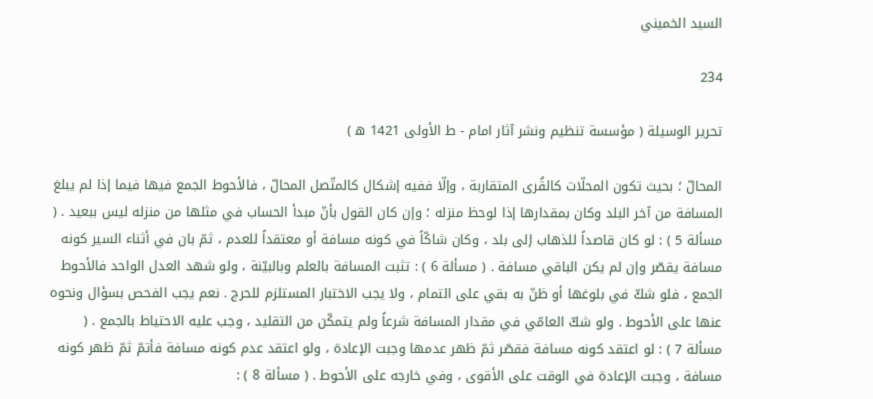السيد الخميني

234

تحرير الوسيلة ( مؤسسة تنظيم ونشر آثار امام - ط الأولى 1421 ه‍ )

المحالّ ؛ بحيث تكون المحلّات كالقُرى المتقاربة ، وإلّا ففيه إشكال كالمتّصل المحالّ ، فالأحوط الجمع فيها فيما إذا لم يبلغ المسافة من آخر البلد وكان بمقدارها إذا لوحظ منزله ؛ وإن كان القول بأنّ مبدأ الحساب في مثلها من منزله ليس ببعيد . ( مسألة 5 ) : لو كان قاصداً للذهاب إلى بلد ، وكان شاكّاً في كونه مسافة أو معتقداً للعدم ، ثمّ بان في أثناء السير كونه مسافة يقصّر وإن لم يكن الباقي مسافة . ( مسألة 6 ) : تثبت المسافة بالعلم وبالبيّنة ، ولو شهد العدل الواحد فالأحوط الجمع ، فلو شكّ في بلوغها أو ظنّ به بقي على التمام ، ولا يجب الاختبار المستلزم للحرج . نعم يجب الفحص بسؤال ونحوه عنها على الأحوط . ولو شكّ العامّي في مقدار المسافة شرعاً ولم يتمكّن من التقليد ، وجب عليه الاحتياط بالجمع . ( مسألة 7 ) : لو اعتقد كونه مسافة فقصّر ثمّ ظهر عدمها وجبت الإعادة ، ولو اعتقد عدم كونه مسافة فأتمّ ثمّ ظهر كونه مسافة ، وجبت الإعادة في الوقت على الأقوى ، وفي خارجه على الأحوط . ( مسألة 8 ) :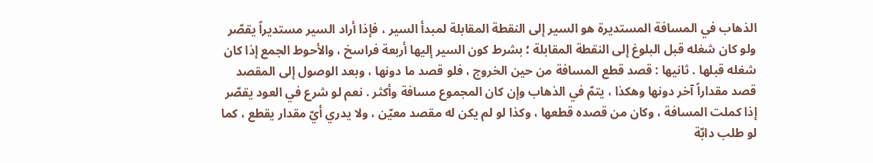الذهاب في المسافة المستديرة هو السير إلى النقطة المقابلة لمبدأ السير ، فإذا أراد السير مستديراً يقصّر ولو كان شغله قبل البلوغ إلى النقطة المقابلة ؛ بشرط كون السير إليها أربعة فراسخ ، والأحوط الجمع إذا كان شغله قبلها . ثانيها : قصد قطع المسافة من حين الخروج ، فلو قصد ما دونها ، وبعد الوصول إلى المقصد قصد مقداراً آخر دونها وهكذا ، يتمّ في الذهاب وإن كان المجموع مسافة وأكثر . نعم لو شرع في العود يقصّر إذا كملت المسافة ، وكان من قصده قطعها ، وكذا لو لم يكن له مقصد معيّن ، ولا يدري أيّ مقدار يقطع ، كما لو طلب دابّة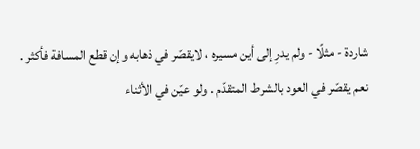شاردة - مثلًا - ولم يدرِ إلى أين مسيره ، لايقصّر في ذهابه وإن قطع المسافة فأكثر . نعم يقصّر في العود بالشرط المتقدّم . ولو عيّن في الأثناء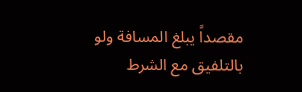مقصداً يبلغ المسافة ولو بالتلفيق مع الشرط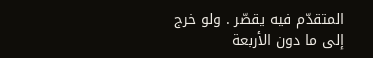المتقدّم فيه يقصّر . ولو خرج إلى ما دون الأربعة